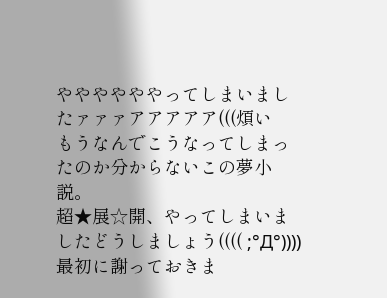ややややややってしまいましたァァァアアアアア(((煩い
もうなんでこうなってしまったのか分からないこの夢小説。
超★展☆開、やってしまいましたどうしましょう(((( ;°Д°))))
最初に謝っておきま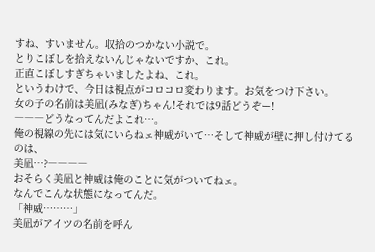すね、すいません。収拾のつかない小説で。
とりこぼしを拾えないんじゃないですか、これ。
正直こぼしすぎちゃいましたよね、これ。
というわけで、今日は視点がコロコロ変わります。お気をつけ下さい。
女の子の名前は美凪(みなぎ)ちゃん!それでは9話どうぞー!
―――どうなってんだよこれ…。
俺の視線の先には気にいらねェ神威がいて…そして神威が壁に押し付けてるのは、
美凪…?――――
おそらく美凪と神威は俺のことに気がついてねェ。
なんでこんな状態になってんだ。
「神威………」
美凪がアイツの名前を呼ん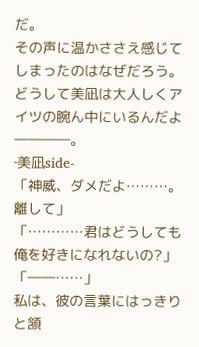だ。
その声に温かささえ感じてしまったのはなぜだろう。
どうして美凪は大人しくアイツの腕ん中にいるんだよ――――。
‐美凪side‐
「神威、ダメだよ………。離して」
「…………君はどうしても俺を好きになれないの?」
「――……」
私は、彼の言葉にはっきりと頷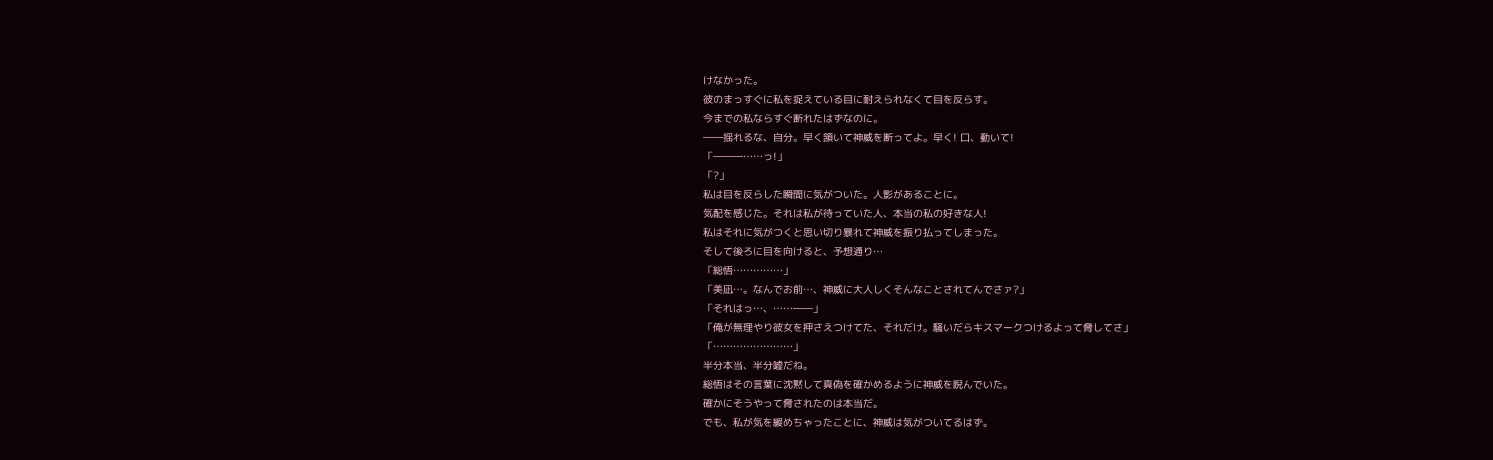けなかった。
彼のまっすぐに私を捉えている目に耐えられなくて目を反らす。
今までの私ならすぐ断れたはずなのに。
――揺れるな、自分。早く頷いて神威を断ってよ。早く! 口、動いて!
「―――……っ!」
「?」
私は目を反らした瞬間に気がついた。人影があることに。
気配を感じた。それは私が待っていた人、本当の私の好きな人!
私はそれに気がつくと思い切り暴れて神威を振り払ってしまった。
そして後ろに目を向けると、予想通り…
「総悟……………」
「美凪…。なんでお前…、神威に大人しくそんなことされてんでさァ?」
「それはっ…、……――」
「俺が無理やり彼女を押さえつけてた、それだけ。騒いだらキスマークつけるよって脅してさ」
「……………………」
半分本当、半分嘘だね。
総悟はその言葉に沈黙して真偽を確かめるように神威を睨んでいた。
確かにそうやって脅されたのは本当だ。
でも、私が気を緩めちゃったことに、神威は気がついてるはず。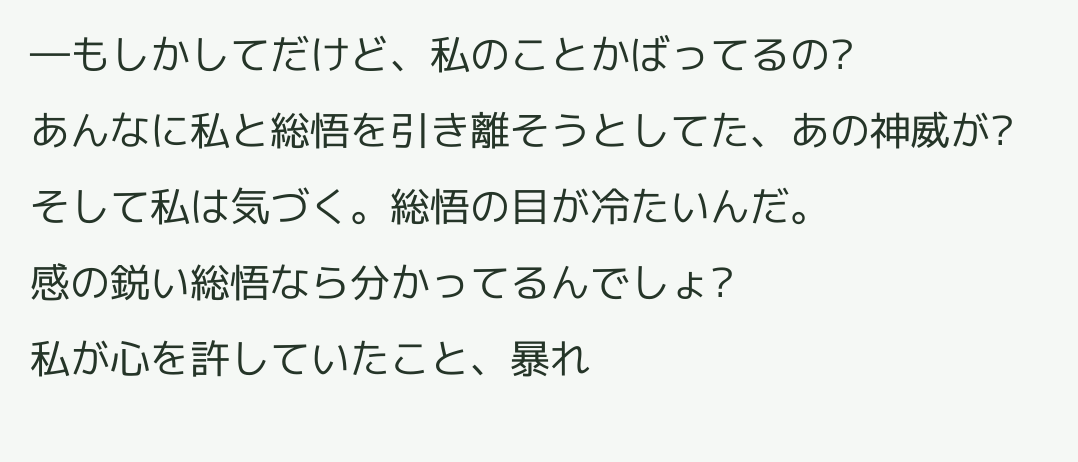―もしかしてだけど、私のことかばってるの?
あんなに私と総悟を引き離そうとしてた、あの神威が?
そして私は気づく。総悟の目が冷たいんだ。
感の鋭い総悟なら分かってるんでしょ?
私が心を許していたこと、暴れ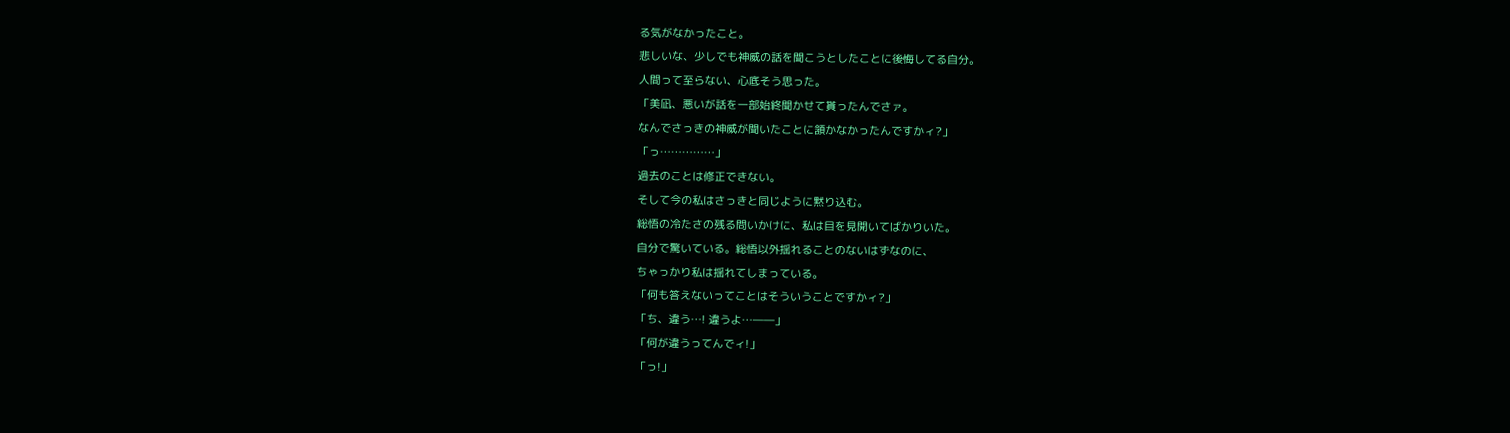る気がなかったこと。
悲しいな、少しでも神威の話を聞こうとしたことに後悔してる自分。
人間って至らない、心底そう思った。
「美凪、悪いが話を一部始終聞かせて貰ったんでさァ。
なんでさっきの神威が聞いたことに頷かなかったんですかィ?」
「っ……………」
過去のことは修正できない。
そして今の私はさっきと同じように黙り込む。
総悟の冷たさの残る問いかけに、私は目を見開いてばかりいた。
自分で驚いている。総悟以外揺れることのないはずなのに、
ちゃっかり私は揺れてしまっている。
「何も答えないってことはそういうことですかィ?」
「ち、違う…! 違うよ…――」
「何が違うってんでィ!」
「っ!」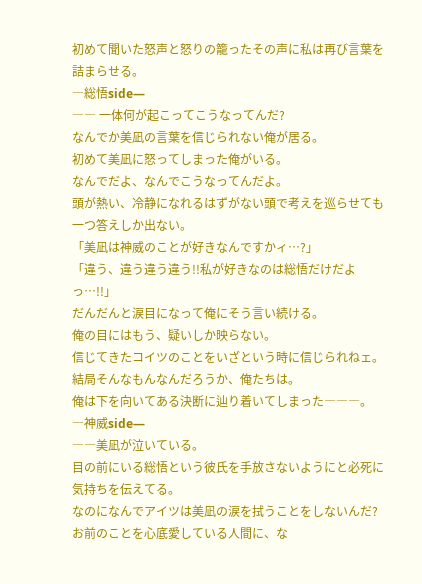初めて聞いた怒声と怒りの籠ったその声に私は再び言葉を詰まらせる。
―総悟side―
―― 一体何が起こってこうなってんだ?
なんでか美凪の言葉を信じられない俺が居る。
初めて美凪に怒ってしまった俺がいる。
なんでだよ、なんでこうなってんだよ。
頭が熱い、冷静になれるはずがない頭で考えを巡らせても一つ答えしか出ない。
「美凪は神威のことが好きなんですかィ…?」
「違う、違う違う違う!!私が好きなのは総悟だけだよっ…!!」
だんだんと涙目になって俺にそう言い続ける。
俺の目にはもう、疑いしか映らない。
信じてきたコイツのことをいざという時に信じられねェ。
結局そんなもんなんだろうか、俺たちは。
俺は下を向いてある決断に辿り着いてしまった―――。
―神威side―
――美凪が泣いている。
目の前にいる総悟という彼氏を手放さないようにと必死に気持ちを伝えてる。
なのになんでアイツは美凪の涙を拭うことをしないんだ?
お前のことを心底愛している人間に、な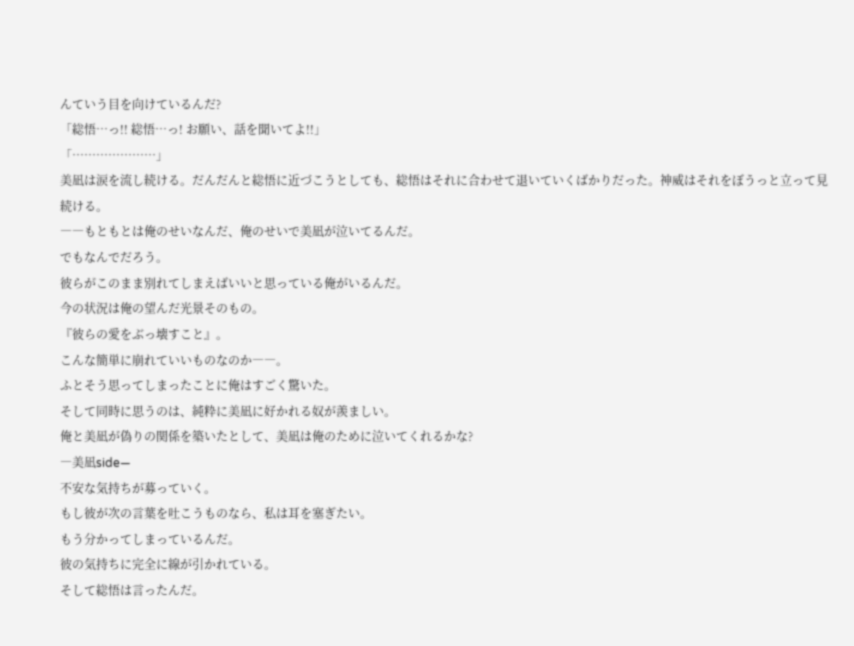んていう目を向けているんだ?
「総悟…っ!! 総悟…っ! お願い、話を聞いてよ!!」
「…………………」
美凪は涙を流し続ける。だんだんと総悟に近づこうとしても、総悟はそれに合わせて退いていくばかりだった。神威はそれをぼうっと立って見続ける。
――もともとは俺のせいなんだ、俺のせいで美凪が泣いてるんだ。
でもなんでだろう。
彼らがこのまま別れてしまえばいいと思っている俺がいるんだ。
今の状況は俺の望んだ光景そのもの。
『彼らの愛をぶっ壊すこと』。
こんな簡単に崩れていいものなのか――。
ふとそう思ってしまったことに俺はすごく驚いた。
そして同時に思うのは、純粋に美凪に好かれる奴が羨ましい。
俺と美凪が偽りの関係を築いたとして、美凪は俺のために泣いてくれるかな?
―美凪side―
不安な気持ちが募っていく。
もし彼が次の言葉を吐こうものなら、私は耳を塞ぎたい。
もう分かってしまっているんだ。
彼の気持ちに完全に線が引かれている。
そして総悟は言ったんだ。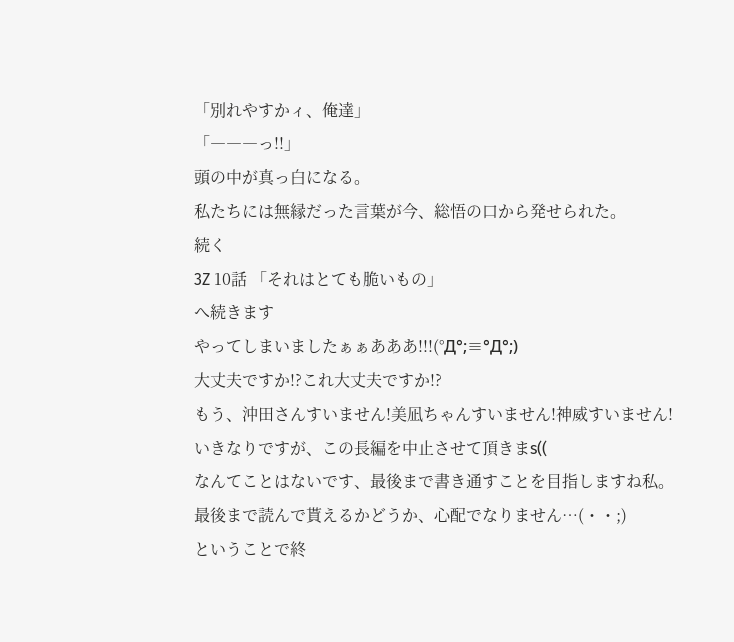「別れやすかィ、俺達」
「―――っ!!」
頭の中が真っ白になる。
私たちには無縁だった言葉が今、総悟の口から発せられた。
続く
3Z 10話 「それはとても脆いもの」
へ続きます
やってしまいましたぁぁあああ!!!(°Д°;≡°Д°;)
大丈夫ですか!?これ大丈夫ですか!?
もう、沖田さんすいません!美凪ちゃんすいません!神威すいません!
いきなりですが、この長編を中止させて頂きまs((
なんてことはないです、最後まで書き通すことを目指しますね私。
最後まで読んで貰えるかどうか、心配でなりません…(・・;)
ということで終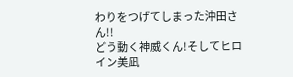わりをつげてしまった沖田さん!!
どう動く神威くん!そしてヒロイン美凪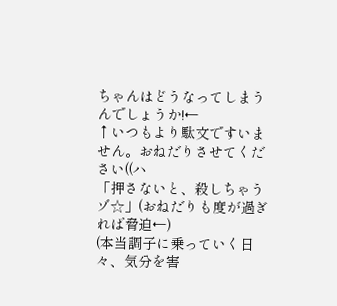ちゃんはどうなってしまうんでしょうか!←
↑いつもより駄文ですいません。おねだりさせてください((ハ
「押さないと、殺しちゃうゾ☆」(おねだりも度が過ぎれば脅迫←)
(本当調子に乗っていく日々、気分を害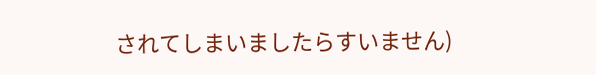されてしまいましたらすいません)